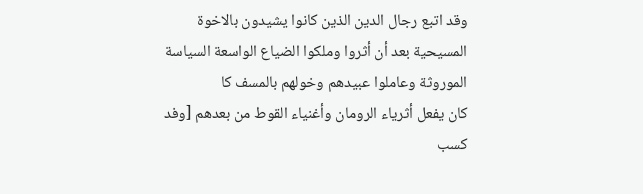وقد اتبع رجال الدين الذين كانوا يشيدون بالاخوة المسيحية بعد أن أثروا وملكوا الضياع الواسعة السياسة الموروثة وعاملوا عبيدهم وخولهم بالمسف کا
كان يفعل أثرياء الرومان وأغنياء القوط من بعدهم [وفد کسب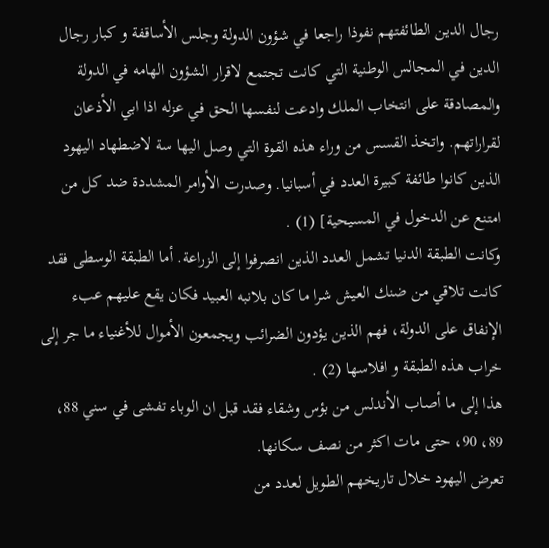رجال الدين الطائفتهم نفوذا راجعا في شؤون الدولة وجلس الأساقفة و كبار رجال الدين في المجالس الوطنية التي كانت تجتمع لاقرار الشؤون الهامه في الدولة والمصادقة على انتخاب الملك وادعت لنفسها الحق في عزله اذا ابي الأذعان لقراراتهم. واتخذ القسس من وراء هذه القوة التي وصل اليها سة لاضطهاد اليهود الذين كانوا طائفة كبيرة العدد في أسبانيا. وصدرت الأوامر المشددة ضد كل من امتنع عن الدخول في المسيحية] (1) .
وكانت الطبقة الدنيا تشمل العدد الذين انصرفوا إلى الزراعة. أما الطبقة الوسطى فقد كانت تلاقي من ضنك العيش شرا ما كان بلانبه العبيد فكان يقع عليهم عبء الإنفاق على الدولة، فهم الذين يؤدون الضرائب ويجمعون الأموال للأغنياء ما جر إلى خراب هذه الطبقة و افلاسها (2) .
هذا إلى ما أصاب الأندلس من بؤس وشقاء فقد قبل ان الوباء تفشى في سني 88، 89، 90، حتى مات اكثر من نصف سكانها.
تعرض اليهود خلال تاريخهم الطويل لعدد من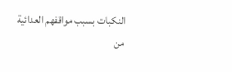النكبات بسبب مواقفهم العدائية من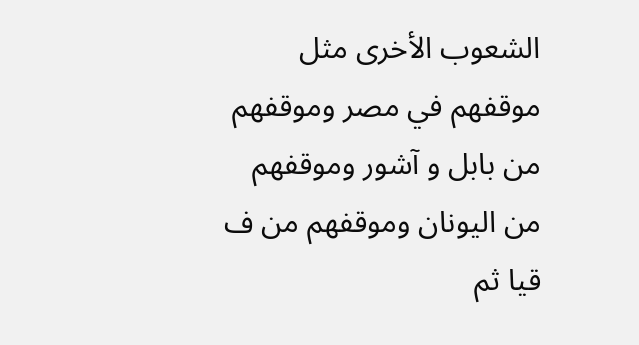الشعوب الأخرى مثل موقفهم في مصر وموقفهم من بابل و آشور وموقفهم من اليونان وموقفهم من ف قيا ثم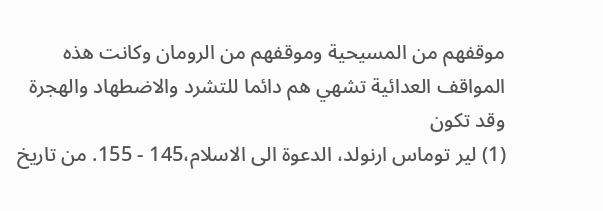موقفهم من المسيحية وموقفهم من الرومان وكانت هذه المواقف العدائية تشهي هم دائما للتشرد والاضطهاد والهجرة وقد تكون
(1) لير توماس ارنولد، الدعوة الى الاسلام،145 - 155. من تاريخ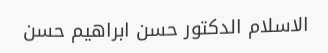الاسلام الدكتور حسن ابراهيم حسن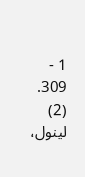1 - 309.
(2) لينول،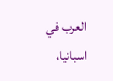العرب في اسبانيا،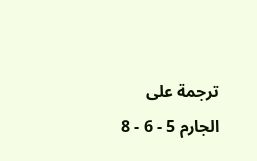ترجمة على الجارم 5 - 6 - 8